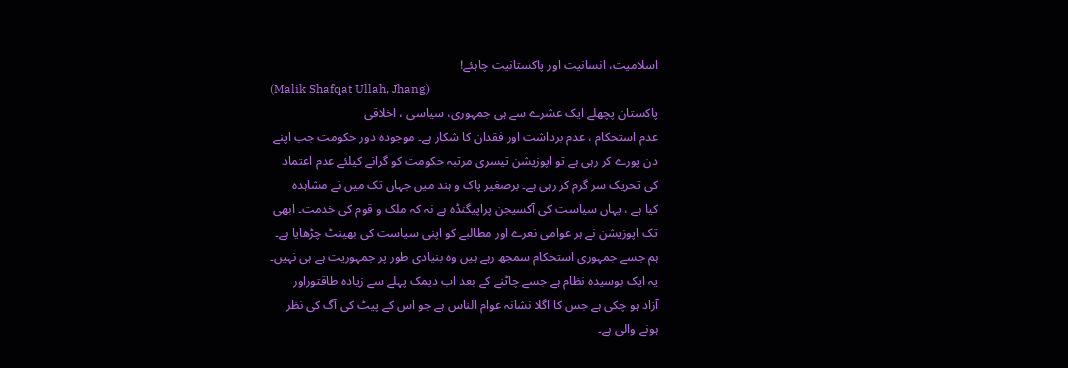اسلامیت، انسانیت اور پاکستانیت چاہئے!
(Malik Shafqat Ullah, Jhang)
پاکستان پچھلے ایک عشرے سے ہی جمہوری، سیاسی ، اخلاقی
عدم استحکام ، عدم برداشت اور فقدان کا شکار ہے۔ موجودہ دور حکومت جب اپنے
دن پورے کر رہی ہے تو اپوزیشن تیسری مرتبہ حکومت کو گرانے کیلئے عدم اعتماد
کی تحریک سر گرم کر رہی ہے۔ برصغیر پاک و ہند میں جہاں تک میں نے مشاہدہ
کیا ہے ، یہاں سیاست کی آکسیجن پراپیگنڈہ ہے نہ کہ ملک و قوم کی خدمت۔ ابھی
تک اپوزیشن نے ہر عوامی نعرے اور مطالبے کو اپنی سیاست کی بھینٹ چڑھایا ہے۔
ہم جسے جمہوری استحکام سمجھ رہے ہیں وہ بنیادی طور پر جمہوریت ہے ہی نہیں۔
یہ ایک بوسیدہ نظام ہے جسے چاٹنے کے بعد اب دیمک پہلے سے زیادہ طاقتوراور
آزاد ہو چکی ہے جس کا اگلا نشانہ عوام الناس ہے جو اس کے پیٹ کی آگ کی نظر
ہونے والی ہے۔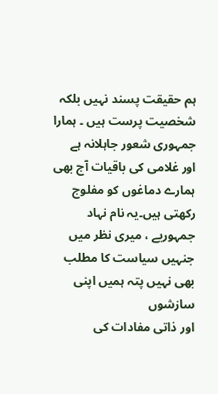ہم حقیقت پسند نہیں بلکہ شخصیت پرست ہیں ۔ ہمارا جمہوری شعور جاہلانہ ہے
اور غلامی کی باقیات آج بھی ہمارے دماغوں کو مفلوج رکھتی ہیں۔یہ نام نہاد
جمہوریے ، میری نظر میں جنہیں سیاست کا مطلب بھی نہیں پتہ ہمیں اپنی سازشوں
اور ذاتی مفادات کی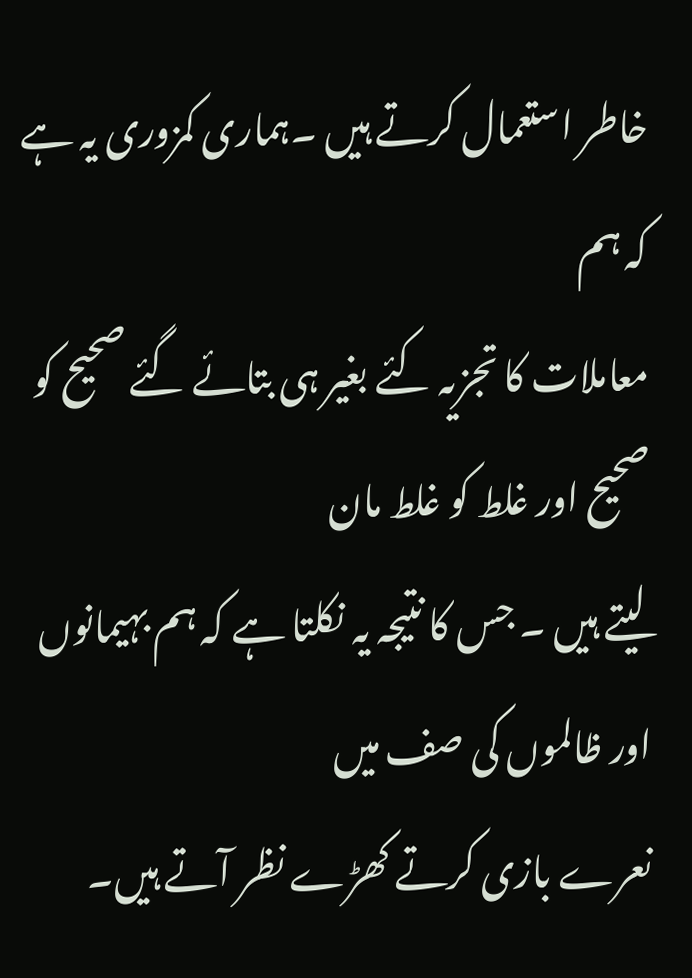خاطر استعمال کرتے ہیں ۔ہماری کمزوری یہ ہے کہ ہم
معاملات کا تجزیہ کئے بغیر ہی بتائے گئے صحیح کو صحیح اور غلط کو غلط مان
لیتے ہیں ۔ جس کا نتیجہ یہ نکلتا ہے کہ ہم بہیمانوں اور ظالموں کی صف میں
نعرے بازی کرتے کھڑے نظر آتے ہیں۔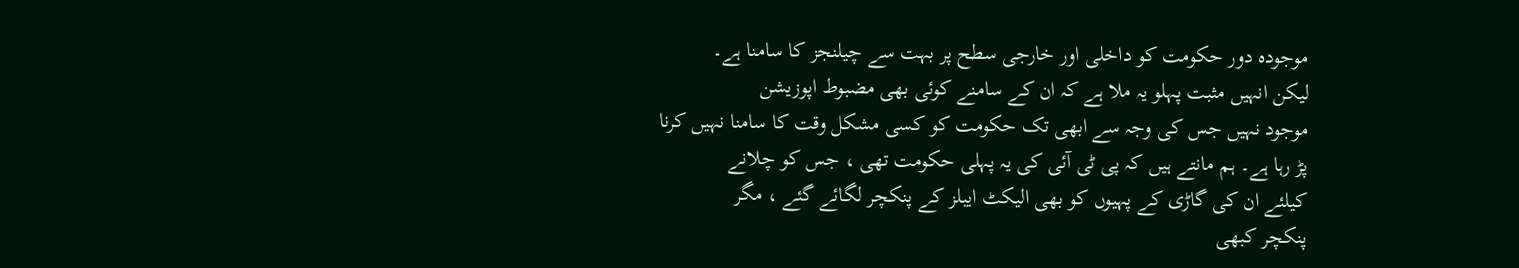موجودہ دور حکومت کو داخلی اور خارجی سطح پر بہت سے چیلنجز کا سامنا ہے۔
لیکن انہیں مثبت پہلو یہ ملا ہے کہ ان کے سامنے کوئی بھی مضبوط اپوزیشن
موجود نہیں جس کی وجہ سے ابھی تک حکومت کو کسی مشکل وقت کا سامنا نہیں کرنا
پڑ رہا ہے۔ ہم مانتے ہیں کہ پی ٹی آئی کی یہ پہلی حکومت تھی ، جس کو چلانے
کیلئے ان کی گاڑی کے پہیوں کو بھی الیکٹ ایبلز کے پنکچر لگائے گئے ، مگر
پنکچر کبھی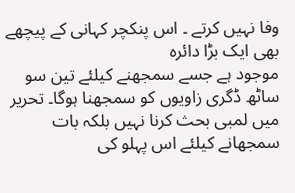وفا نہیں کرتے ۔ اس پنکچر کہانی کے پیچھے بھی ایک بڑا دائرہ
موجود ہے جسے سمجھنے کیلئے تین سو ساٹھ ڈگری زاویوں کو سمجھنا ہوگا۔ تحریر
میں لمبی بحث کرنا نہیں بلکہ بات سمجھانے کیلئے اس پہلو کی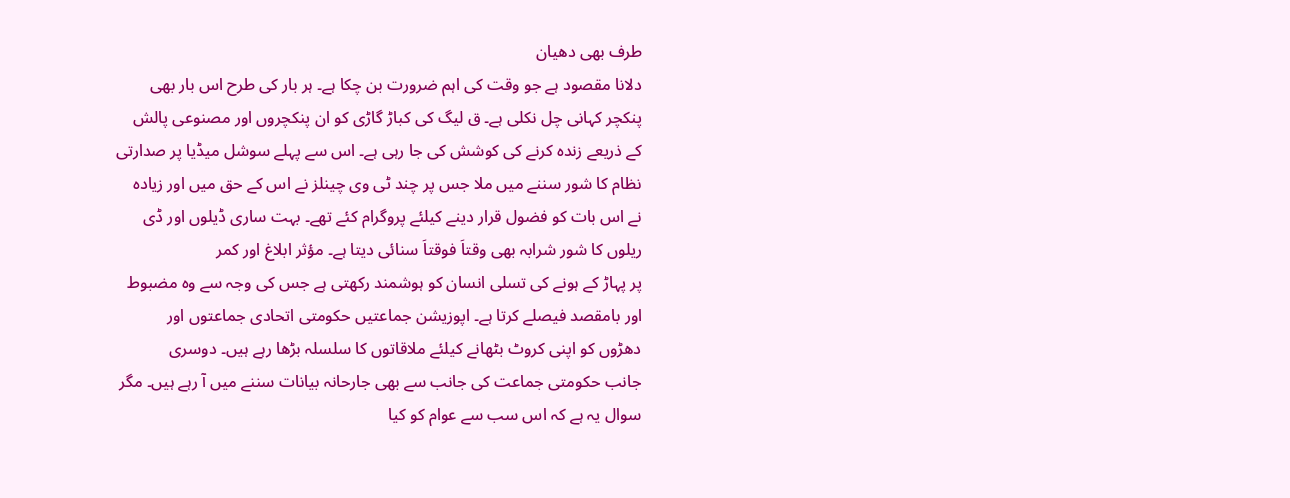طرف بھی دھیان
دلانا مقصود ہے جو وقت کی اہم ضرورت بن چکا ہے۔ ہر بار کی طرح اس بار بھی
پنکچر کہانی چل نکلی ہے۔ ق لیگ کی کباڑ گاڑی کو ان پنکچروں اور مصنوعی پالش
کے ذریعے زندہ کرنے کی کوشش کی جا رہی ہے۔ اس سے پہلے سوشل میڈیا پر صدارتی
نظام کا شور سننے میں ملا جس پر چند ٹی وی چینلز نے اس کے حق میں اور زیادہ
نے اس بات کو فضول قرار دینے کیلئے پروگرام کئے تھے۔ بہت ساری ڈیلوں اور ڈی
ریلوں کا شور شرابہ بھی وقتاَ فوقتاَ سنائی دیتا ہے۔ مؤثر ابلاغ اور کمر
پر پہاڑ کے ہونے کی تسلی انسان کو ہوشمند رکھتی ہے جس کی وجہ سے وہ مضبوط
اور بامقصد فیصلے کرتا ہے۔ اپوزیشن جماعتیں حکومتی اتحادی جماعتوں اور
دھڑوں کو اپنی کروٹ بٹھانے کیلئے ملاقاتوں کا سلسلہ بڑھا رہے ہیں۔ دوسری
جانب حکومتی جماعت کی جانب سے بھی جارحانہ بیانات سننے میں آ رہے ہیں۔ مگر
سوال یہ ہے کہ اس سب سے عوام کو کیا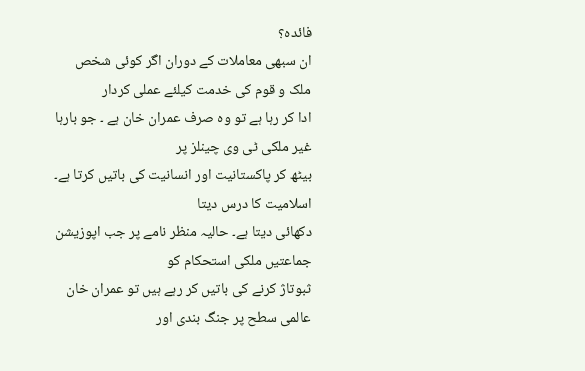فائدہ؟
ان سبھی معاملات کے دوران اگر کوئی شخص ملک و قوم کی خدمت کیلئے عملی کردار
ادا کر رہا ہے تو وہ صرف عمران خان ہے ۔ جو بارہا غیر ملکی ٹی وی چینلز پر
بیٹھ کر پاکستانیت اور انسانیت کی باتیں کرتا ہے۔ اسلامیت کا درس دیتا
دکھائی دیتا ہے۔ حالیہ منظر نامے پر جب اپوزیشن جماعتیں ملکی استحکام کو
ثبوتاژ کرنے کی باتیں کر رہے ہیں تو عمران خان عالمی سطح پر جنگ بندی اور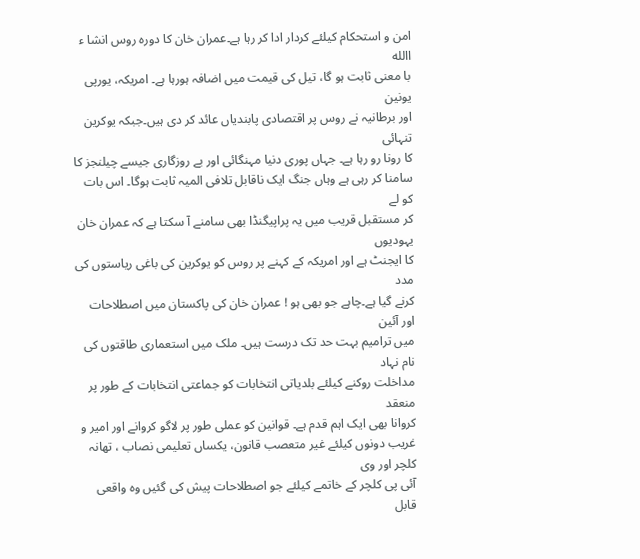امن و استحکام کیلئے کردار ادا کر رہا ہے۔عمران خان کا دورہ روس انشا ء االله
با معنی ثابت ہو گا، تیل کی قیمت میں اضافہ ہورہا ہے۔ امریکہ، یورپی یونین
اور برطانیہ نے روس پر اقتصادی پابندیاں عائد کر دی ہیں۔جبکہ یوکرین تنہائی
کا رونا رو رہا ہے۔ جہاں پوری دنیا مہنگائی اور بے روزگاری جیسے چیلنجز کا
سامنا کر رہی ہے وہاں جنگ ایک ناقابل تلافی المیہ ثابت ہوگا۔ اس بات کو لے
کر مستقبل قریب میں یہ پراپیگنڈا بھی سامنے آ سکتا ہے کہ عمران خان یہودیوں
کا ایجنٹ ہے اور امریکہ کے کہنے پر روس کو یوکرین کی باغی ریاستوں کی مدد
کرنے گیا ہے۔چاہے جو بھی ہو ! عمران خان کی پاکستان میں اصطلاحات اور آئین
میں ترامیم بہت حد تک درست ہیں۔ ملک میں استعماری طاقتوں کی نام نہاد
مداخلت روکنے کیلئے بلدیاتی انتخابات کو جماعتی انتخابات کے طور پر منعقد
کروانا بھی ایک اہم قدم ہے۔ قوانین کو عملی طور پر لاگو کروانے اور امیر و
غریب دونوں کیلئے غیر متعصب قانون، یکساں تعلیمی نصاب ، تھانہ کلچر اور وی
آئی پی کلچر کے خاتمے کیلئے جو اصطلاحات پیش کی گئیں وہ واقعی قابل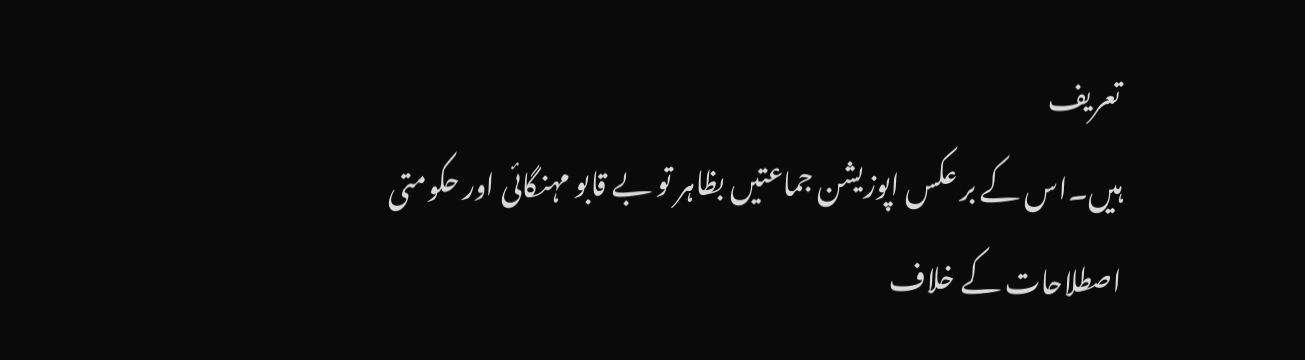تعریف
ہیں۔اس کے بر عکس اپوزیشن جماعتیں بظاہر تو بے قابو مہنگائی اور حکومتی
اصطلاحات کے خلاف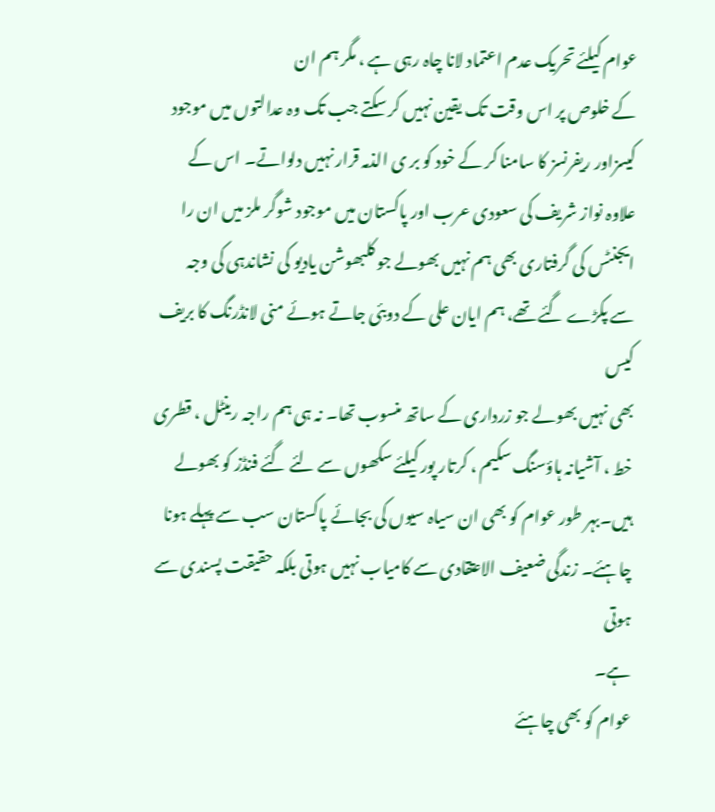عوام کیلئے تحریک عدم اعتماد لانا چاہ رہی ہے ، مگر ہم ان
کے خلوص پر اس وقت تک یقین نہیں کر سکتے جب تک وہ عدالتوں میں موجود
کیسزاور ریفرنسز کا سامنا کر کے خود کو بر ی الذمہ قرار نہیں دلواتے۔ اس کے
علاوہ نواز شریف کی سعودی عرب اور پاکستان میں موجود شوگر ملز میں ان را
ایجنٹس کی گرفتاری بھی ہم نہیں بھولے جو کلبھوشن یادیو کی نشاندہی کی وجہ
سے پکڑے گئے تھے، ہم ایان علی کے دوبئی جاتے ہوئے منی لانڈرنگ کا بریف کیس
بھی نہیں بھولے جو زرداری کے ساتھ منسوب تھا۔ نہ ہی ہم راجہ رینٹل ، قطری
خط ، آشیانہ ہاؤسنگ سکیم ، کرتار پور کیلئے سکھوں سے لئے گئے فنڈز کو بھولے
ہیں۔بہر طور عوام کو بھی ان سیاہ سیوں کی بجائے پاکستان سب سے پہلے ہونا
چاہئے۔ زندگی ضعیف الاعتقادی سے کامیاب نہیں ہوتی بلکہ حقیقت پسندی سے ہوتی
ہے۔
عوام کو بھی چاہئے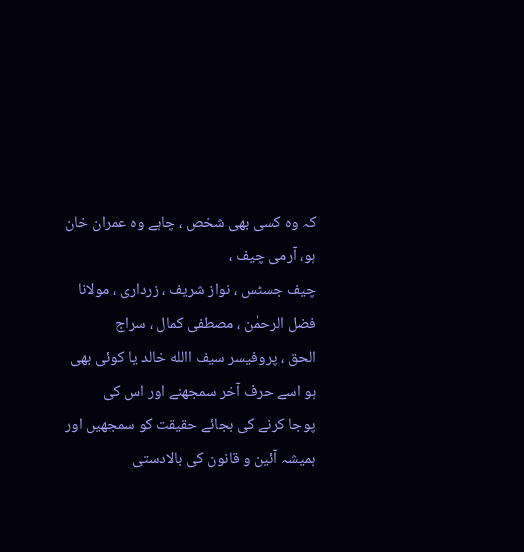کہ وہ کسی بھی شخص ، چاہے وہ عمران خان ہو، آرمی چیف ،
چیف جسٹس ، نواز شریف ، زرداری ، مولانا فضل الرحمٰن ، مصطفی کمال ، سراج
الحق ، پروفیسر سیف االله خالد یا کوئی بھی ہو اسے حرف آخر سمجھنے اور اس کی
پوجا کرنے کی بجائے حقیقت کو سمجھیں اور ہمیشہ آئین و قانون کی بالادستی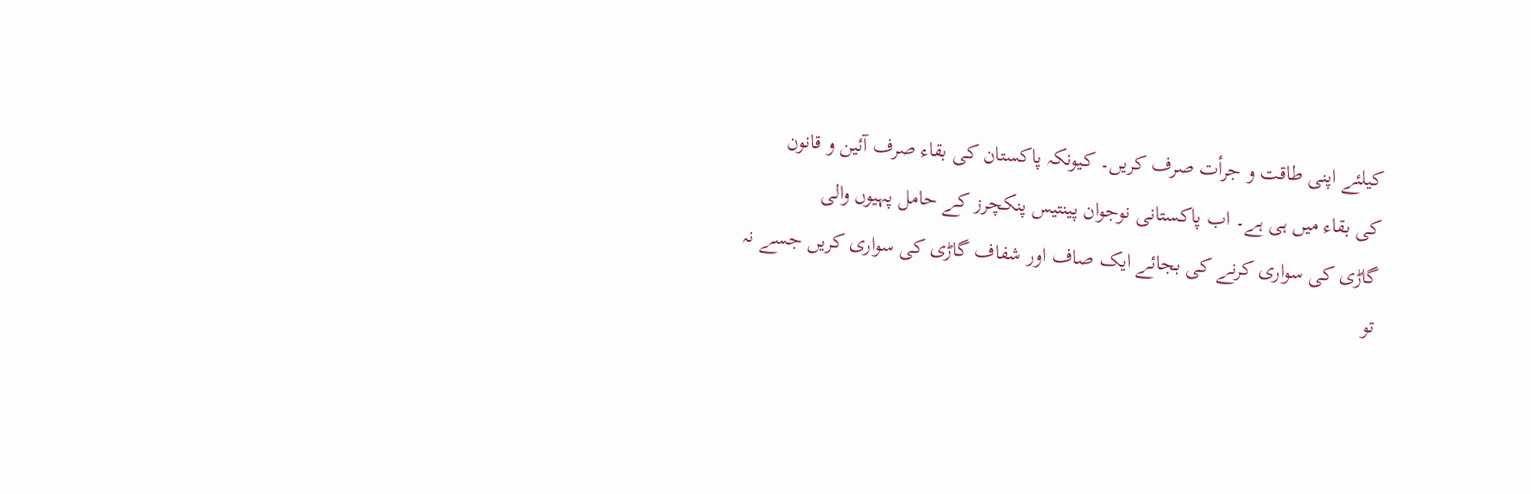کیلئے اپنی طاقت و جرأت صرف کریں۔ کیونکہ پاکستان کی بقاء صرف آئین و قانون
کی بقاء میں ہی ہے۔ اب پاکستانی نوجوان پینتیس پنکچرز کے حامل پہیوں والی
گاڑی کی سواری کرنے کی بجائے ایک صاف اور شفاف گاڑی کی سواری کریں جسے نہ
تو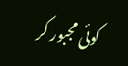کوئی مجبور کر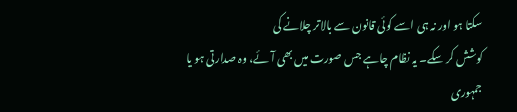سکتا ہو اور نہ ہی اسے کوئی قانون سے بالاتر چلانے کی
کوشش کر سکے۔ یہ نظام چاہے جس صورت میں بھی آئے، وہ صدارتی ہو یا جمہوری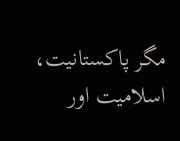مگر پاکستانیت، اسلامیت اور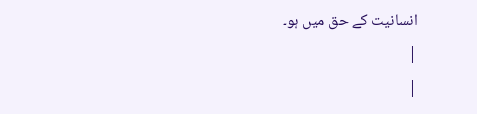انسانیت کے حق میں ہو۔
|
|